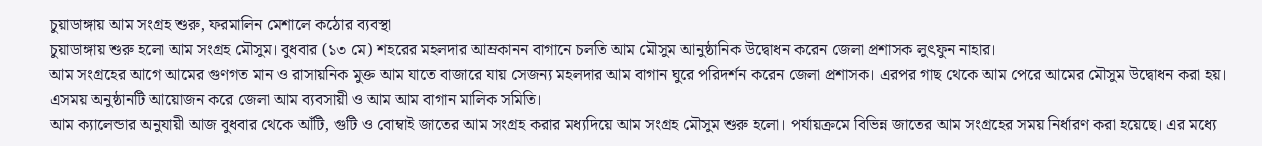চুয়াডাঙ্গায় আম সংগ্রহ শুরু, ফরমালিন মেশালে কঠোর ব্যবস্থা
চুয়াডাঙ্গায় শুরু হলো আম সংগ্রহ মৌসুম। বুধবার (১৩ মে) শহরের মহলদার আম্রকানন বাগানে চলতি আম মৌসুম আনুষ্ঠানিক উদ্বোধন করেন জেলা প্রশাসক লুৎফুন নাহার।
আম সংগ্রহের আগে আমের গুণগত মান ও রাসায়নিক মুক্ত আম যাতে বাজারে যায় সেজন্য মহলদার আম বাগান ঘুরে পরিদর্শন করেন জেলা প্রশাসক। এরপর গাছ থেকে আম পেরে আমের মৌসুম উদ্বোধন করা হয়। এসময় অনুষ্ঠানটি আয়োজন করে জেলা আম ব্যবসায়ী ও আম আম বাগান মালিক সমিতি।
আম ক্যালেন্ডার অনুযায়ী আজ বুধবার থেকে আঁটি, গুটি ও বোম্বাই জাতের আম সংগ্রহ করার মধ্যদিয়ে আম সংগ্রহ মৌসুম শুরু হলো। পর্যায়ক্রমে বিভিন্ন জাতের আম সংগ্রহের সময় নির্ধারণ করা হয়েছে। এর মধ্যে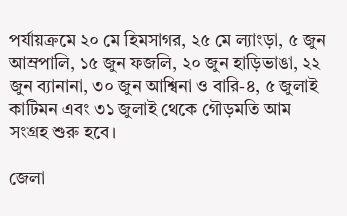পর্যায়ক্রমে ২০ মে হিমসাগর, ২৫ মে ল্যাংড়া, ৫ জুন আম্রপালি, ১৫ জুন ফজলি, ২০ জুন হাড়িভাঙা, ২২ জুন ব্যানানা, ৩০ জুন আশ্বিনা ও বারি-৪, ৫ জুলাই কাটিমন এবং ৩১ জুলাই থেকে গৌড়মতি আম সংগ্রহ শুরু হবে।

জেলা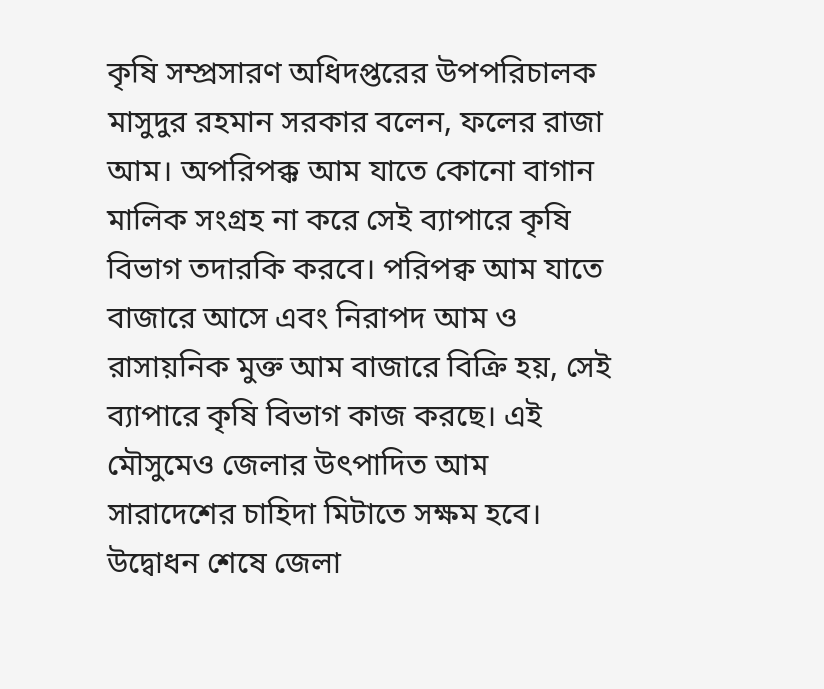কৃষি সম্প্রসারণ অধিদপ্তরের উপপরিচালক মাসুদুর রহমান সরকার বলেন, ফলের রাজা আম। অপরিপক্ক আম যাতে কোনো বাগান মালিক সংগ্রহ না করে সেই ব্যাপারে কৃষি বিভাগ তদারকি করবে। পরিপক্ব আম যাতে বাজারে আসে এবং নিরাপদ আম ও রাসায়নিক মুক্ত আম বাজারে বিক্রি হয়, সেই ব্যাপারে কৃষি বিভাগ কাজ করছে। এই মৌসুমেও জেলার উৎপাদিত আম সারাদেশের চাহিদা মিটাতে সক্ষম হবে।
উদ্বোধন শেষে জেলা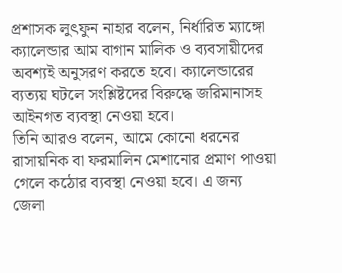প্রশাসক লুৎফুন নাহার বলেন, নির্ধারিত ম্যাঙ্গো ক্যালেন্ডার আম বাগান মালিক ও ব্যবসায়ীদের অবশ্যই অনুসরণ করতে হবে। ক্যালেন্ডারের ব্যত্যয় ঘটলে সংশ্লিষ্টদের বিরুদ্ধে জরিমানাসহ আইনগত ব্যবস্থা নেওয়া হবে।
তিনি আরও বলেন, আমে কোনো ধরনের রাসায়নিক বা ফরমালিন মেশানোর প্রমাণ পাওয়া গেলে কঠোর ব্যবস্থা নেওয়া হবে। এ জন্য জেলা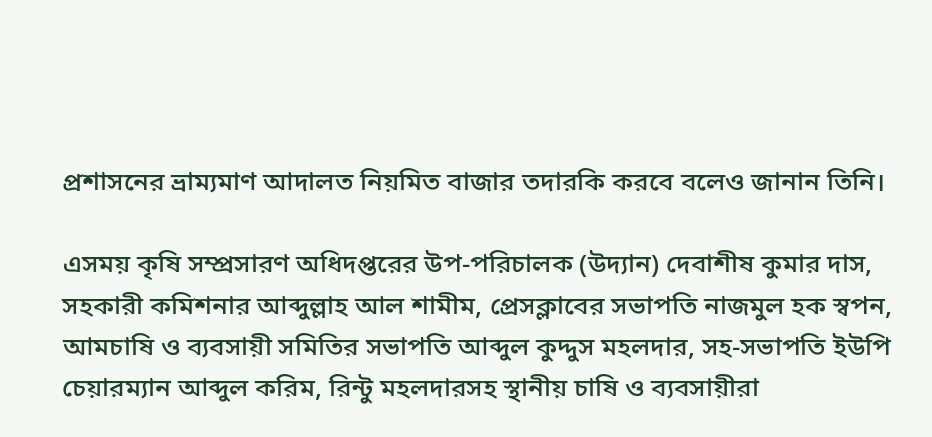প্রশাসনের ভ্রাম্যমাণ আদালত নিয়মিত বাজার তদারকি করবে বলেও জানান তিনি।

এসময় কৃষি সম্প্রসারণ অধিদপ্তরের উপ-পরিচালক (উদ্যান) দেবাশীষ কুমার দাস, সহকারী কমিশনার আব্দুল্লাহ আল শামীম, প্রেসক্লাবের সভাপতি নাজমুল হক স্বপন, আমচাষি ও ব্যবসায়ী সমিতির সভাপতি আব্দুল কুদ্দুস মহলদার, সহ-সভাপতি ইউপি চেয়ারম্যান আব্দুল করিম, রিন্টু মহলদারসহ স্থানীয় চাষি ও ব্যবসায়ীরা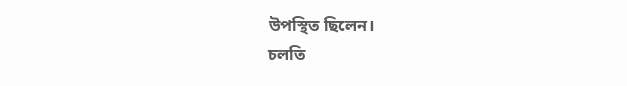উপস্থিত ছিলেন।
চলতি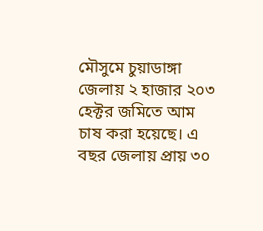মৌসুমে চুয়াডাঙ্গা জেলায় ২ হাজার ২০৩ হেক্টর জমিতে আম চাষ করা হয়েছে। এ বছর জেলায় প্রায় ৩০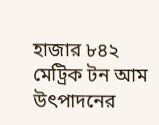হাজার ৮৪২ মেট্রিক টন আম উৎপাদনের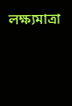লক্ষ্যমাত্রা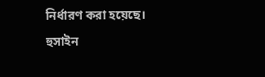নির্ধারণ করা হয়েছে।
হুসাইন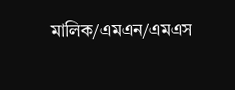মালিক/এমএন/এমএস